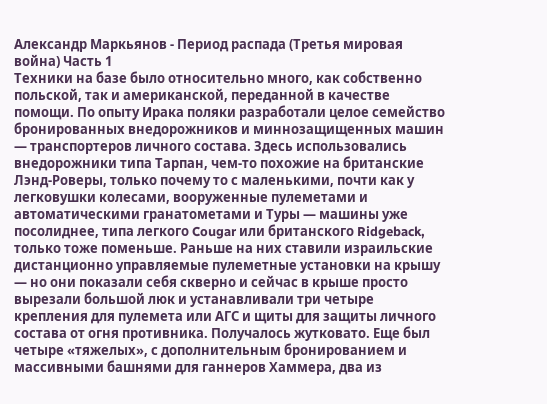Александр Маркьянов - Период распада (Третья мировая война) Часть 1
Техники на базе было относительно много, как собственно польской, так и американской, переданной в качестве помощи. По опыту Ирака поляки разработали целое семейство бронированных внедорожников и миннозащищенных машин — транспортеров личного состава. Здесь использовались внедорожники типа Тарпан, чем-то похожие на британские Лэнд-Роверы, только почему то с маленькими, почти как у легковушки колесами, вооруженные пулеметами и автоматическими гранатометами и Туры — машины уже посолиднее, типа легкого Cougar или британского Ridgeback, только тоже поменьше. Раньше на них ставили израильские дистанционно управляемые пулеметные установки на крышу — но они показали себя скверно и сейчас в крыше просто вырезали большой люк и устанавливали три четыре крепления для пулемета или АГС и щиты для защиты личного состава от огня противника. Получалось жутковато. Еще был четыре «тяжелых», с дополнительным бронированием и массивными башнями для ганнеров Хаммера, два из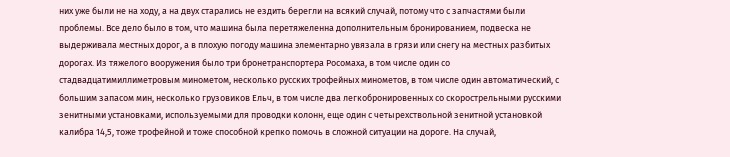них уже были не на ходу, а на двух старались не ездить берегли на всякий случай, потому что с запчастями были проблемы. Все дело было в том, что машина была перетяжеленна дополнительным бронированием, подвеска не выдерживала местных дорог, а в плохую погоду машина элементарно увязала в грязи или снегу на местных разбитых дорогах. Из тяжелого вооружения было три бронетранспортера Росомаха, в том числе один со стадвадцатимиллиметровым минометом, несколько русских трофейных минометов, в том числе один автоматический, с большим запасом мин, несколько грузовиков Ельч, в том числе два легкобронировенных со скорострельными русскими зенитными установками, используемыми для проводки колонн, еще один с четырехствольной зенитной установкой калибра 14,5, тоже трофейной и тоже способной крепко помочь в сложной ситуации на дороге. На случай,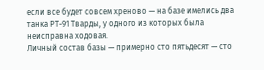если все будет совсем хреново — на базе имелись два танка РТ-91 Тварды, у одного из которых была неисправна ходовая.
Личный состав базы — примерно сто пятьдесят — сто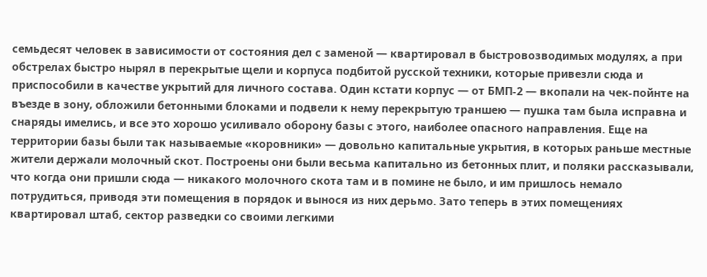семьдесят человек в зависимости от состояния дел с заменой — квартировал в быстровозводимых модулях, а при обстрелах быстро нырял в перекрытые щели и корпуса подбитой русской техники, которые привезли сюда и приспособили в качестве укрытий для личного состава. Один кстати корпус — от БМП-2 — вкопали на чек-пойнте на въезде в зону, обложили бетонными блоками и подвели к нему перекрытую траншею — пушка там была исправна и снаряды имелись, и все это хорошо усиливало оборону базы с этого, наиболее опасного направления. Еще на территории базы были так называемые «коровники» — довольно капитальные укрытия, в которых раньше местные жители держали молочный скот. Построены они были весьма капитально из бетонных плит, и поляки рассказывали, что когда они пришли сюда — никакого молочного скота там и в помине не было, и им пришлось немало потрудиться, приводя эти помещения в порядок и вынося из них дерьмо. Зато теперь в этих помещениях квартировал штаб, сектор разведки со своими легкими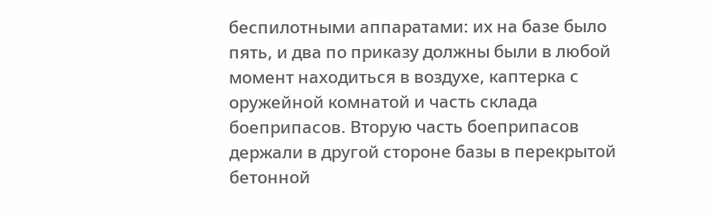беспилотными аппаратами: их на базе было пять, и два по приказу должны были в любой момент находиться в воздухе, каптерка с оружейной комнатой и часть склада боеприпасов. Вторую часть боеприпасов держали в другой стороне базы в перекрытой бетонной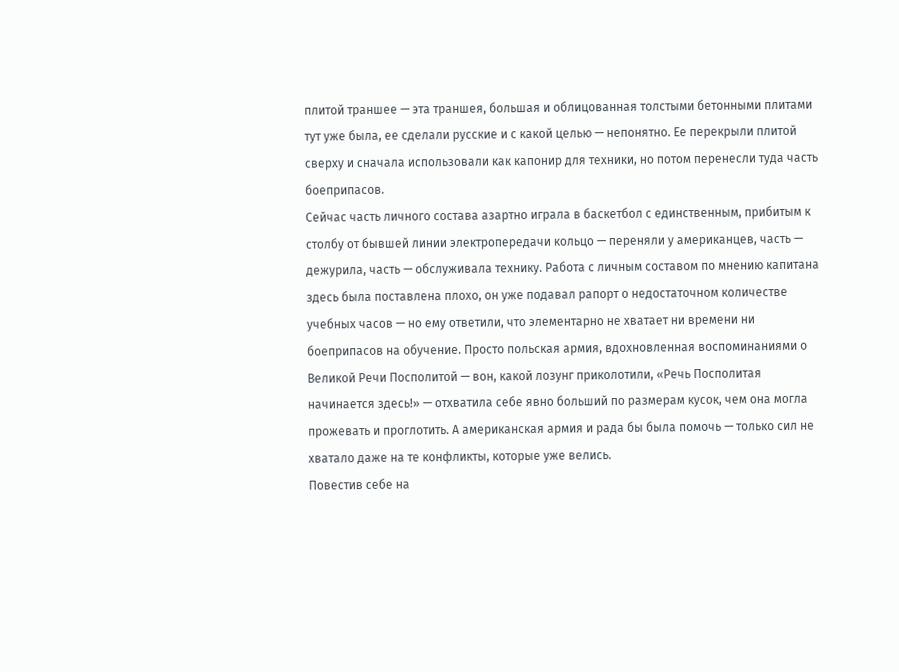плитой траншее — эта траншея, большая и облицованная толстыми бетонными плитами тут уже была, ее сделали русские и с какой целью — непонятно. Ее перекрыли плитой сверху и сначала использовали как капонир для техники, но потом перенесли туда часть боеприпасов.
Сейчас часть личного состава азартно играла в баскетбол с единственным, прибитым к столбу от бывшей линии электропередачи кольцо — переняли у американцев, часть — дежурила, часть — обслуживала технику. Работа с личным составом по мнению капитана здесь была поставлена плохо, он уже подавал рапорт о недостаточном количестве учебных часов — но ему ответили, что элементарно не хватает ни времени ни боеприпасов на обучение. Просто польская армия, вдохновленная воспоминаниями о Великой Речи Посполитой — вон, какой лозунг приколотили, «Речь Посполитая начинается здесь!» — отхватила себе явно больший по размерам кусок, чем она могла прожевать и проглотить. А американская армия и рада бы была помочь — только сил не хватало даже на те конфликты, которые уже велись.
Повестив себе на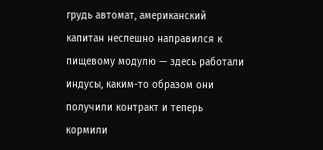грудь автомат, американский капитан неспешно направился к пищевому модулю — здесь работали индусы, каким-то образом они получили контракт и теперь кормили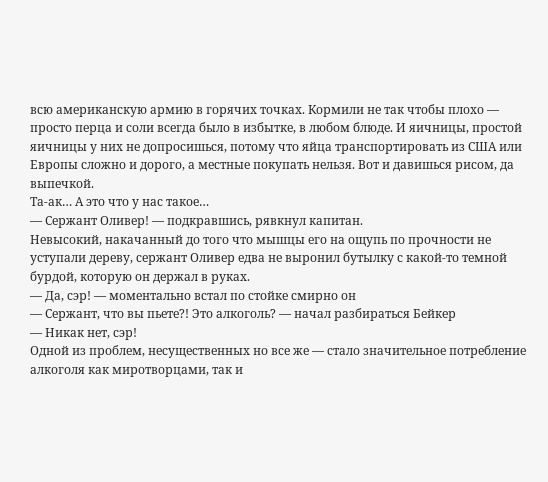всю американскую армию в горячих точках. Кормили не так чтобы плохо — просто перца и соли всегда было в избытке, в любом блюде. И яичницы, простой яичницы у них не допросишься, потому что яйца транспортировать из США или Европы сложно и дорого, а местные покупать нельзя. Вот и давишься рисом, да выпечкой.
Та-ак… А это что у нас такое…
— Сержант Оливер! — подкравшись, рявкнул капитан.
Невысокий, накачанный до того что мышцы его на ощупь по прочности не уступали дереву, сержант Оливер едва не выронил бутылку с какой-то темной бурдой, которую он держал в руках.
— Да, сэр! — моментально встал по стойке смирно он
— Сержант, что вы пьете?! Это алкоголь? — начал разбираться Бейкер
— Никак нет, сэр!
Одной из проблем, несущественных но все же — стало значительное потребление алкоголя как миротворцами, так и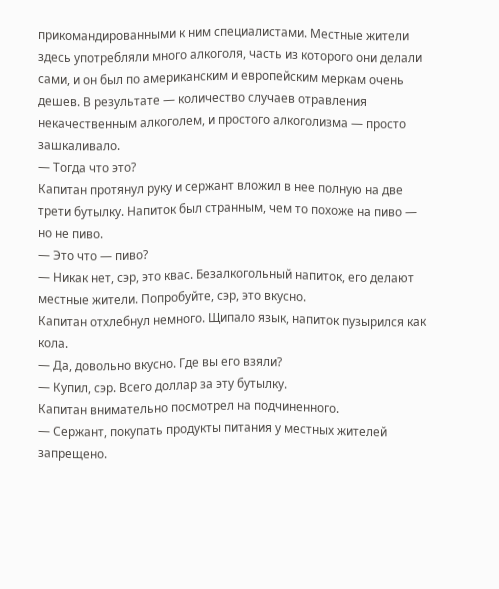прикомандированными к ним специалистами. Местные жители здесь употребляли много алкоголя, часть из которого они делали сами, и он был по американским и европейским меркам очень дешев. В результате — количество случаев отравления некачественным алкоголем, и простого алкоголизма — просто зашкаливало.
— Тогда что это?
Капитан протянул руку и сержант вложил в нее полную на две трети бутылку. Напиток был странным, чем то похоже на пиво — но не пиво.
— Это что — пиво?
— Никак нет, сэр, это квас. Безалкогольный напиток, его делают местные жители. Попробуйте, сэр, это вкусно.
Капитан отхлебнул немного. Щипало язык, напиток пузырился как кола.
— Да, довольно вкусно. Где вы его взяли?
— Купил, сэр. Всего доллар за эту бутылку.
Капитан внимательно посмотрел на подчиненного.
— Сержант, покупать продукты питания у местных жителей запрещено.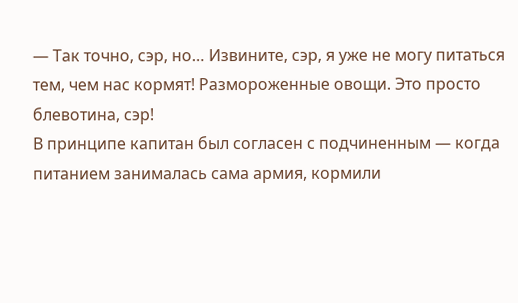— Так точно, сэр, но… Извините, сэр, я уже не могу питаться тем, чем нас кормят! Размороженные овощи. Это просто блевотина, сэр!
В принципе капитан был согласен с подчиненным — когда питанием занималась сама армия, кормили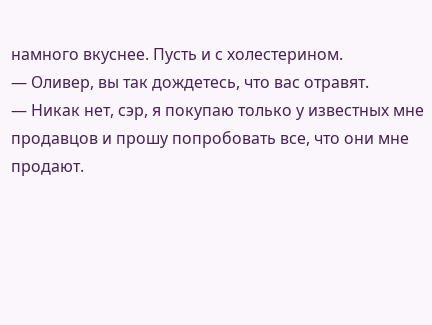намного вкуснее. Пусть и с холестерином.
— Оливер, вы так дождетесь, что вас отравят.
— Никак нет, сэр, я покупаю только у известных мне продавцов и прошу попробовать все, что они мне продают.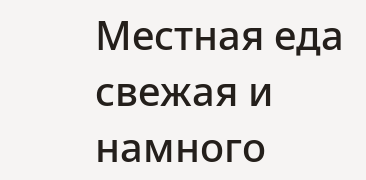Местная еда свежая и намного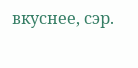вкуснее, сэр.